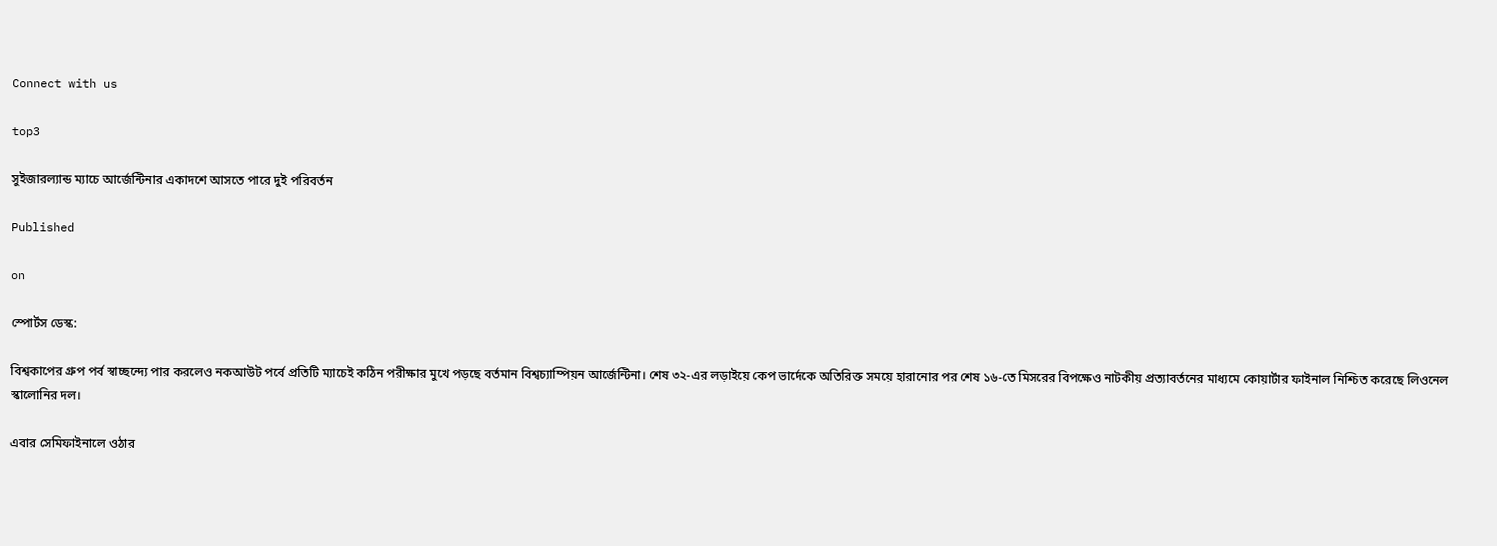Connect with us

top3

সুইজারল্যান্ড ম্যাচে আর্জেন্টিনার একাদশে আসতে পারে দুই পরিবর্তন

Published

on

স্পোর্টস ডেস্ক:

বিশ্বকাপের গ্রুপ পর্ব স্বাচ্ছন্দ্যে পার করলেও নকআউট পর্বে প্রতিটি ম্যাচেই কঠিন পরীক্ষার মুখে পড়ছে বর্তমান বিশ্বচ্যাম্পিয়ন আর্জেন্টিনা। শেষ ৩২-এর লড়াইয়ে কেপ ভার্দেকে অতিরিক্ত সময়ে হারানোর পর শেষ ১৬-তে মিসরের বিপক্ষেও নাটকীয় প্রত্যাবর্তনের মাধ্যমে কোয়ার্টার ফাইনাল নিশ্চিত করেছে লিওনেল স্কালোনির দল।

এবার সেমিফাইনালে ওঠার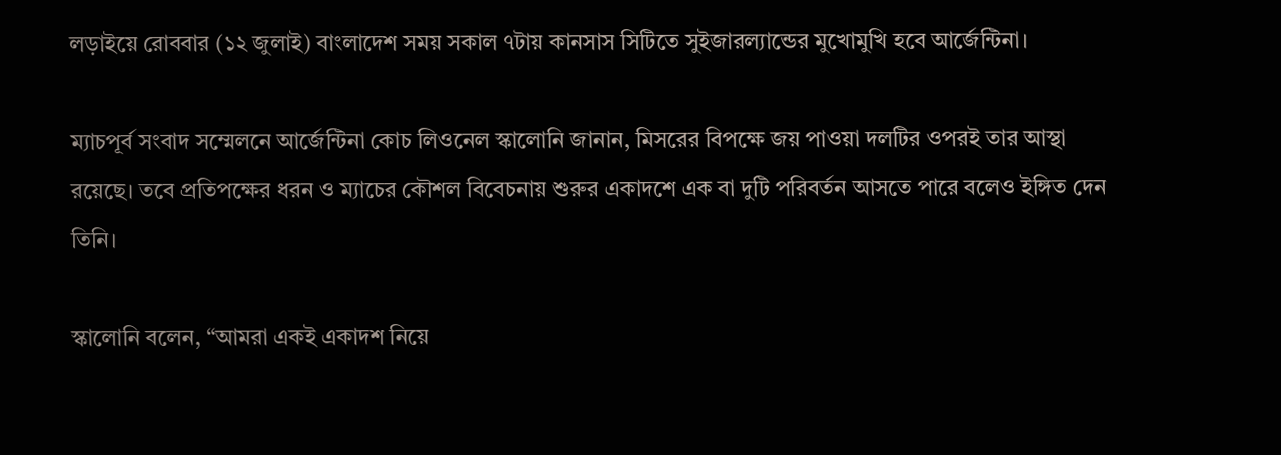লড়াইয়ে রোববার (১২ জুলাই) বাংলাদেশ সময় সকাল ৭টায় কানসাস সিটিতে সুইজারল্যান্ডের মুখোমুখি হবে আর্জেন্টিনা।

ম্যাচপূর্ব সংবাদ সম্মেলনে আর্জেন্টিনা কোচ লিওনেল স্কালোনি জানান, মিসরের বিপক্ষে জয় পাওয়া দলটির ওপরই তার আস্থা রয়েছে। তবে প্রতিপক্ষের ধরন ও ম্যাচের কৌশল বিবেচনায় শুরুর একাদশে এক বা দুটি পরিবর্তন আসতে পারে বলেও ইঙ্গিত দেন তিনি।

স্কালোনি বলেন, “আমরা একই একাদশ নিয়ে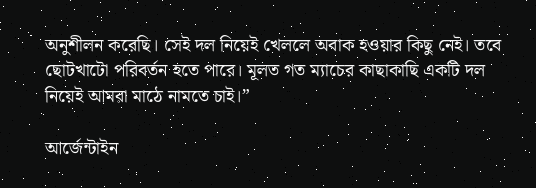অনুশীলন করেছি। সেই দল নিয়েই খেললে অবাক হওয়ার কিছু নেই। তবে ছোটখাটো পরিবর্তন হতে পারে। মূলত গত ম্যাচের কাছাকাছি একটি দল নিয়েই আমরা মাঠে নামতে চাই।”

আর্জেন্টাইন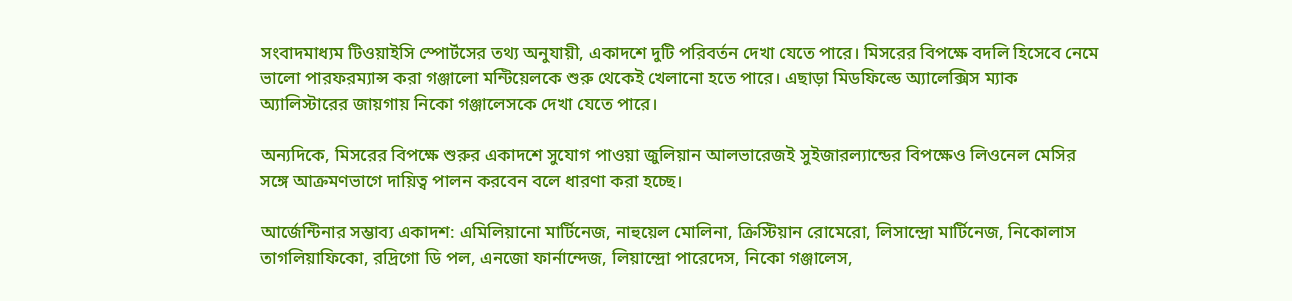সংবাদমাধ্যম টিওয়াইসি স্পোর্টসের তথ্য অনুযায়ী, একাদশে দুটি পরিবর্তন দেখা যেতে পারে। মিসরের বিপক্ষে বদলি হিসেবে নেমে ভালো পারফরম্যান্স করা গঞ্জালো মন্টিয়েলকে শুরু থেকেই খেলানো হতে পারে। এছাড়া মিডফিল্ডে অ্যালেক্সিস ম্যাক অ্যালিস্টারের জায়গায় নিকো গঞ্জালেসকে দেখা যেতে পারে।

অন্যদিকে, মিসরের বিপক্ষে শুরুর একাদশে সুযোগ পাওয়া জুলিয়ান আলভারেজই সুইজারল্যান্ডের বিপক্ষেও লিওনেল মেসির সঙ্গে আক্রমণভাগে দায়িত্ব পালন করবেন বলে ধারণা করা হচ্ছে।

আর্জেন্টিনার সম্ভাব্য একাদশ: এমিলিয়ানো মার্টিনেজ, নাহুয়েল মোলিনা, ক্রিস্টিয়ান রোমেরো, লিসান্দ্রো মার্টিনেজ, নিকোলাস তাগলিয়াফিকো, রদ্রিগো ডি পল, এনজো ফার্নান্দেজ, লিয়ান্দ্রো পারেদেস, নিকো গঞ্জালেস,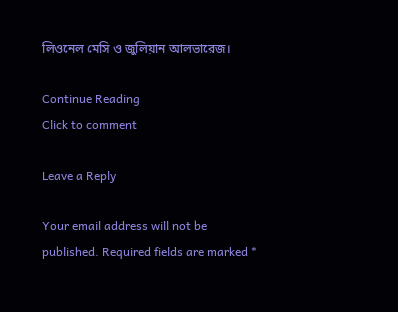লিওনেল মেসি ও জুলিয়ান আলভারেজ।

Continue Reading
Click to comment

Leave a Reply

Your email address will not be published. Required fields are marked *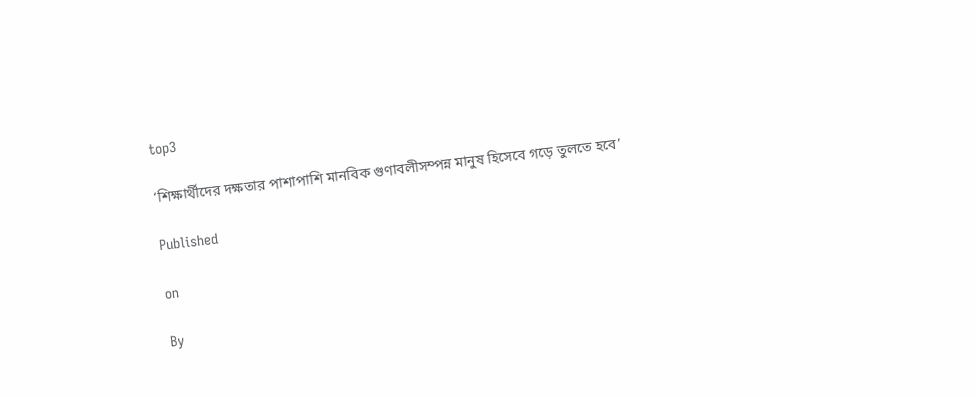top3

‘শিক্ষার্থীদের দক্ষতার পাশাপাশি মানবিক গুণাবলীসম্পন্ন মানুষ হিসেবে গড়ে তুলতে হবে’

Published

on

By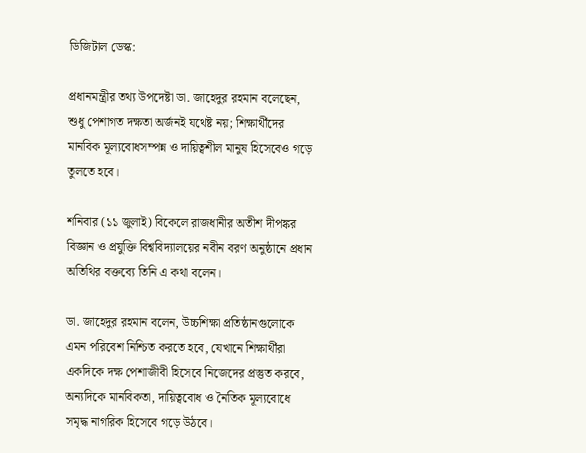ডিজিটাল ডেস্ক:

প্রধানমন্ত্রীর তথ্য উপদেষ্টা ডা. জাহেদুর রহমান বলেছেন, শুধু পেশাগত দক্ষতা অর্জনই যথেষ্ট নয়; শিক্ষার্থীদের মানবিক মূল্যবোধসম্পন্ন ও দায়িত্বশীল মানুষ হিসেবেও গড়ে তুলতে হবে।

শনিবার (১১ জুলাই) বিকেলে রাজধানীর অতীশ দীপঙ্কর বিজ্ঞান ও প্রযুক্তি বিশ্ববিদ্যালয়ের নবীন বরণ অনুষ্ঠানে প্রধান অতিথির বক্তব্যে তিনি এ কথা বলেন।

ডা. জাহেদুর রহমান বলেন, উচ্চশিক্ষা প্রতিষ্ঠানগুলোকে এমন পরিবেশ নিশ্চিত করতে হবে, যেখানে শিক্ষার্থীরা একদিকে দক্ষ পেশাজীবী হিসেবে নিজেদের প্রস্তুত করবে, অন্যদিকে মানবিকতা, দায়িত্ববোধ ও নৈতিক মূল্যবোধে সমৃদ্ধ নাগরিক হিসেবে গড়ে উঠবে।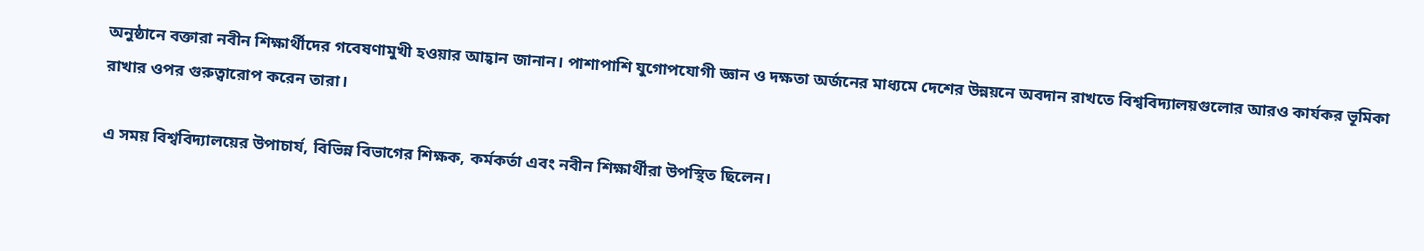অনুষ্ঠানে বক্তারা নবীন শিক্ষার্থীদের গবেষণামুখী হওয়ার আহ্বান জানান। পাশাপাশি যুগোপযোগী জ্ঞান ও দক্ষতা অর্জনের মাধ্যমে দেশের উন্নয়নে অবদান রাখতে বিশ্ববিদ্যালয়গুলোর আরও কার্যকর ভূমিকা রাখার ওপর গুরুত্বারোপ করেন তারা।

এ সময় বিশ্ববিদ্যালয়ের উপাচার্য, বিভিন্ন বিভাগের শিক্ষক, কর্মকর্তা এবং নবীন শিক্ষার্থীরা উপস্থিত ছিলেন।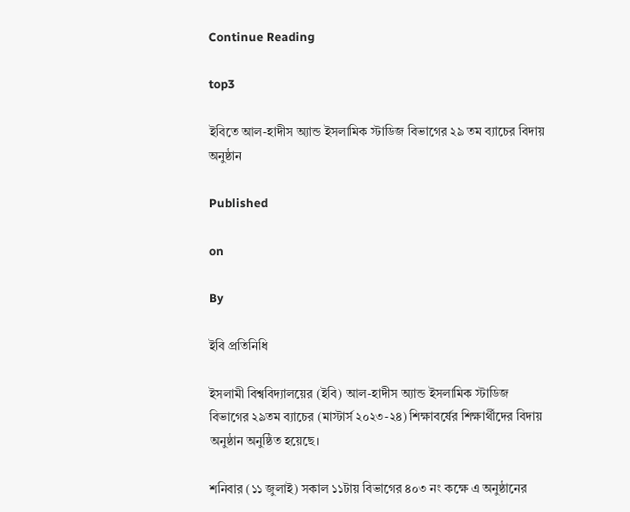Continue Reading

top3

ইবিতে আল-হাদীস অ্যান্ড ইসলামিক স্টাডিজ বিভাগের ২৯ তম ব্যাচের বিদায় অনুষ্ঠান

Published

on

By

ইবি প্রতিনিধি

ইসলামী বিশ্ববিদ্যালয়ের (ইবি) আল-হাদীস অ্যান্ড ইসলামিক স্টাডিজ বিভাগের ২৯তম ব্যাচের (মাস্টার্স ২০২৩-২৪) শিক্ষাবর্ষের শিক্ষার্থীদের বিদায় অনুষ্ঠান অনুষ্ঠিত হয়েছে।

শনিবার (১১ জুলাই) সকাল ১১টায় বিভাগের ৪০৩ নং কক্ষে এ অনুষ্ঠানের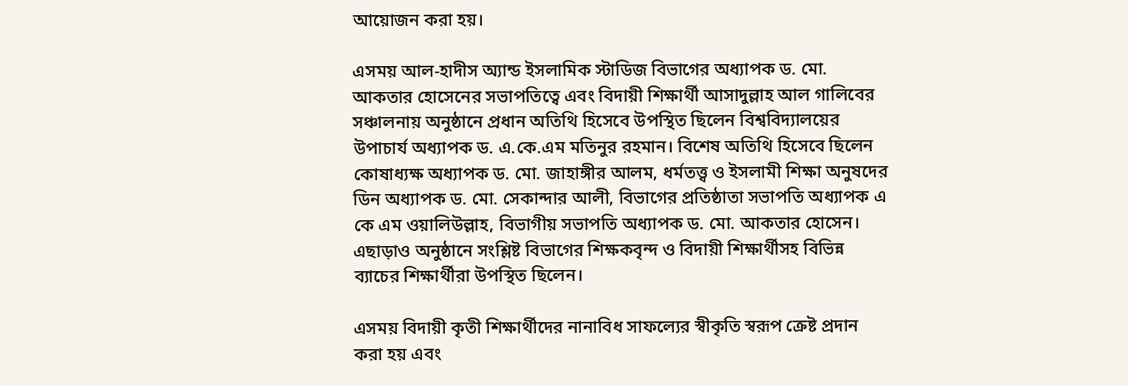আয়োজন করা হয়।

এসময় আল-হাদীস অ্যান্ড ইসলামিক স্টাডিজ বিভাগের অধ্যাপক ড. মো. আকতার হোসেনের সভাপতিত্বে এবং বিদায়ী শিক্ষার্থী আসাদুল্লাহ আল গালিবের সঞ্চালনায় অনুষ্ঠানে প্রধান অতিথি হিসেবে উপস্থিত ছিলেন বিশ্ববিদ্যালয়ের উপাচার্য অধ্যাপক ড. এ.কে.এম মতিনুর রহমান। বিশেষ অতিথি হিসেবে ছিলেন কোষাধ্যক্ষ অধ্যাপক ড. মো. জাহাঙ্গীর আলম, ধর্মতত্ত্ব ও ইসলামী শিক্ষা অনুষদের ডিন অধ্যাপক ড. মো. সেকান্দার আলী, বিভাগের প্রতিষ্ঠাতা সভাপতি অধ্যাপক এ কে এম ওয়ালিউল্লাহ, বিভাগীয় সভাপতি অধ্যাপক ড. মো. আকতার হোসেন। এছাড়াও অনুষ্ঠানে সংশ্লিষ্ট বিভাগের শিক্ষকবৃন্দ ও বিদায়ী শিক্ষার্থীসহ বিভিন্ন ব্যাচের শিক্ষার্থীরা উপস্থিত ছিলেন।

এসময় বিদায়ী কৃতী শিক্ষার্থীদের নানাবিধ সাফল্যের স্বীকৃতি স্বরূপ ক্রেষ্ট প্রদান করা হয় এবং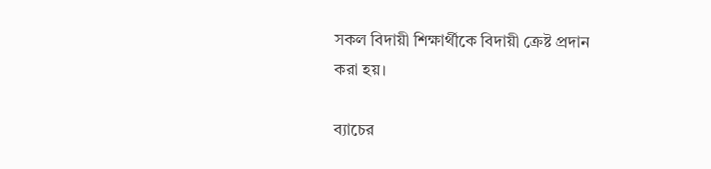সকল বিদায়ী শিক্ষার্থীকে বিদায়ী ক্রেষ্ট প্রদান করা হয়।

ব্যাচের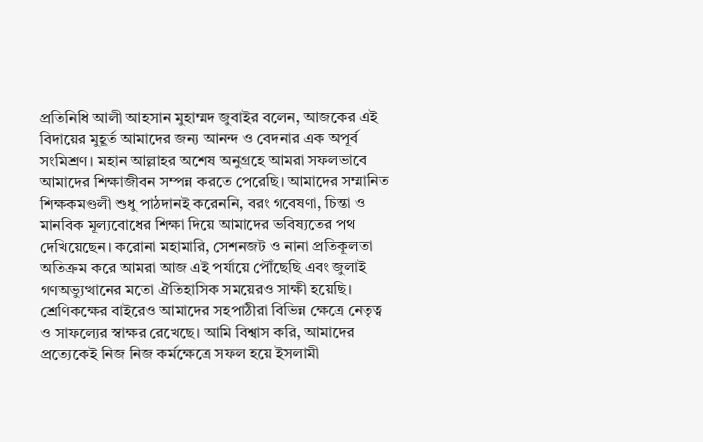প্রতিনিধি আলী আহসান মুহাম্মদ জুবাইর বলেন, আজকের এই বিদায়ের মুহূর্ত আমাদের জন্য আনন্দ ও বেদনার এক অপূর্ব সংমিশ্রণ। মহান আল্লাহর অশেষ অনুগ্রহে আমরা সফলভাবে আমাদের শিক্ষাজীবন সম্পন্ন করতে পেরেছি। আমাদের সম্মানিত শিক্ষকমণ্ডলী শুধু পাঠদানই করেননি, বরং গবেষণা, চিন্তা ও মানবিক মূল্যবোধের শিক্ষা দিয়ে আমাদের ভবিষ্যতের পথ দেখিয়েছেন। করোনা মহামারি, সেশনজট ও নানা প্রতিকূলতা অতিক্রম করে আমরা আজ এই পর্যায়ে পৌঁছেছি এবং জুলাই গণঅভ্যুত্থানের মতো ঐতিহাসিক সময়েরও সাক্ষী হয়েছি। শ্রেণিকক্ষের বাইরেও আমাদের সহপাঠীরা বিভিন্ন ক্ষেত্রে নেতৃত্ব ও সাফল্যের স্বাক্ষর রেখেছে। আমি বিশ্বাস করি, আমাদের প্রত্যেকেই নিজ নিজ কর্মক্ষেত্রে সফল হয়ে ইসলামী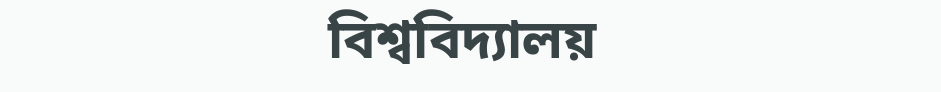বিশ্ববিদ্যালয়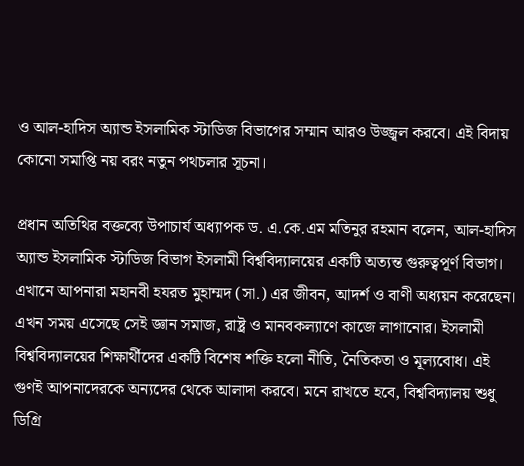ও আল-হাদিস অ্যান্ড ইসলামিক স্টাডিজ বিভাগের সম্মান আরও উজ্জ্বল করবে। এই বিদায় কোনো সমাপ্তি নয় বরং নতুন পথচলার সূচনা।

প্রধান অতিথির বক্তব্যে উপাচার্য অধ্যাপক ড. এ.কে.এম মতিনুর রহমান বলেন, আল-হাদিস অ্যান্ড ইসলামিক স্টাডিজ বিভাগ ইসলামী বিশ্ববিদ্যালয়ের একটি অত্যন্ত গুরুত্বপূর্ণ বিভাগ। এখানে আপনারা মহানবী হযরত মুহাম্মদ (সা.) এর জীবন, আদর্শ ও বাণী অধ্যয়ন করেছেন। এখন সময় এসেছে সেই জ্ঞান সমাজ, রাষ্ট্র ও মানবকল্যাণে কাজে লাগানোর। ইসলামী বিশ্ববিদ্যালয়ের শিক্ষার্থীদের একটি বিশেষ শক্তি হলো নীতি, নৈতিকতা ও মূল্যবোধ। এই গুণই আপনাদেরকে অন্যদের থেকে আলাদা করবে। মনে রাখতে হবে, বিশ্ববিদ্যালয় শুধু ডিগ্রি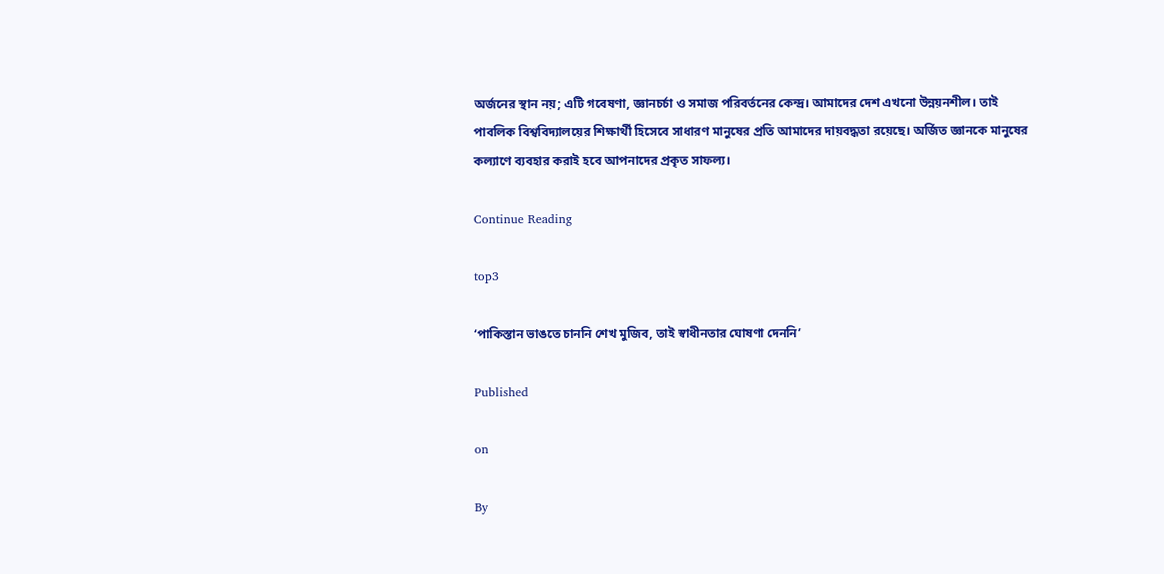অর্জনের স্থান নয়; এটি গবেষণা, জ্ঞানচর্চা ও সমাজ পরিবর্তনের কেন্দ্র। আমাদের দেশ এখনো উন্নয়নশীল। তাই পাবলিক বিশ্ববিদ্যালয়ের শিক্ষার্থী হিসেবে সাধারণ মানুষের প্রতি আমাদের দায়বদ্ধতা রয়েছে। অর্জিত জ্ঞানকে মানুষের কল্যাণে ব্যবহার করাই হবে আপনাদের প্রকৃত সাফল্য।

Continue Reading

top3

‘পাকিস্তান ভাঙতে চাননি শেখ মুজিব, তাই স্বাধীনতার ঘোষণা দেননি’

Published

on

By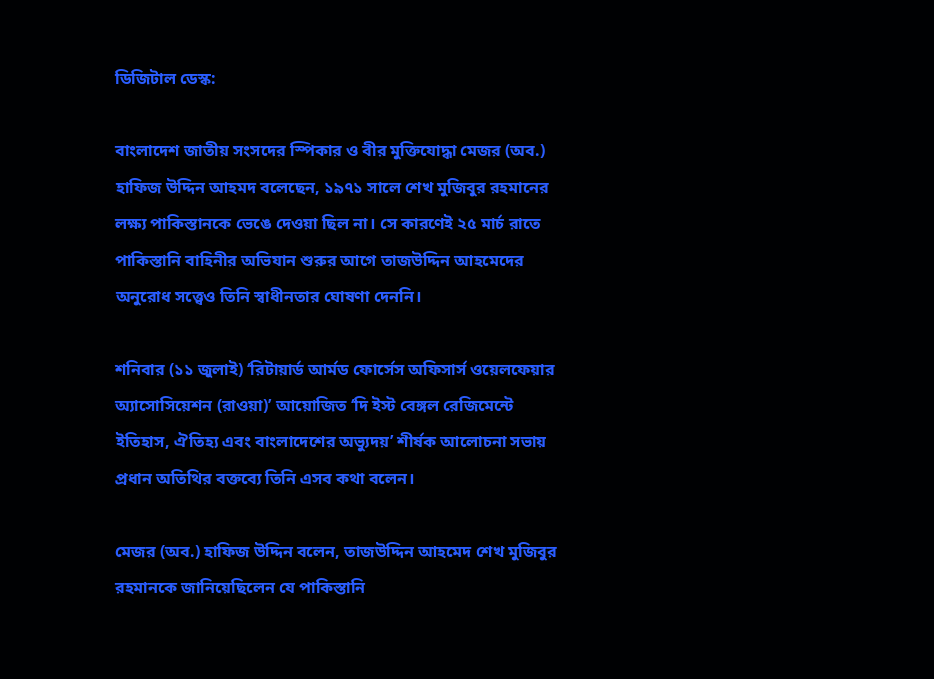ডিজিটাল ডেস্ক:

বাংলাদেশ জাতীয় সংসদের স্পিকার ও বীর মুক্তিযোদ্ধা মেজর (অব.) হাফিজ উদ্দিন আহমদ বলেছেন, ১৯৭১ সালে শেখ মুজিবুর রহমানের লক্ষ্য পাকিস্তানকে ভেঙে দেওয়া ছিল না। সে কারণেই ২৫ মার্চ রাতে পাকিস্তানি বাহিনীর অভিযান শুরুর আগে তাজউদ্দিন আহমেদের অনুরোধ সত্ত্বেও তিনি স্বাধীনতার ঘোষণা দেননি।

শনিবার (১১ জুলাই) ‘রিটায়ার্ড আর্মড ফোর্সেস অফিসার্স ওয়েলফেয়ার অ্যাসোসিয়েশন (রাওয়া)’ আয়োজিত ‘দি ইস্ট বেঙ্গল রেজিমেন্টে ইতিহাস, ঐতিহ্য এবং বাংলাদেশের অভ্যুদয়’ শীর্ষক আলোচনা সভায় প্রধান অতিথির বক্তব্যে তিনি এসব কথা বলেন।

মেজর (অব.) হাফিজ উদ্দিন বলেন, তাজউদ্দিন আহমেদ শেখ মুজিবুর রহমানকে জানিয়েছিলেন যে পাকিস্তানি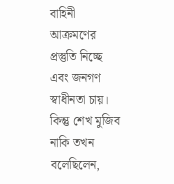বাহিনী আক্রমণের প্রস্তুতি নিচ্ছে এবং জনগণ স্বাধীনতা চায়। কিন্তু শেখ মুজিব নাকি তখন বলেছিলেন,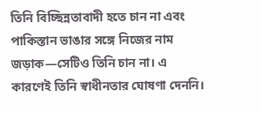তিনি বিচ্ছিন্নতাবাদী হতে চান না এবং পাকিস্তান ভাঙার সঙ্গে নিজের নাম জড়াক—সেটিও তিনি চান না। এ কারণেই তিনি স্বাধীনতার ঘোষণা দেননি।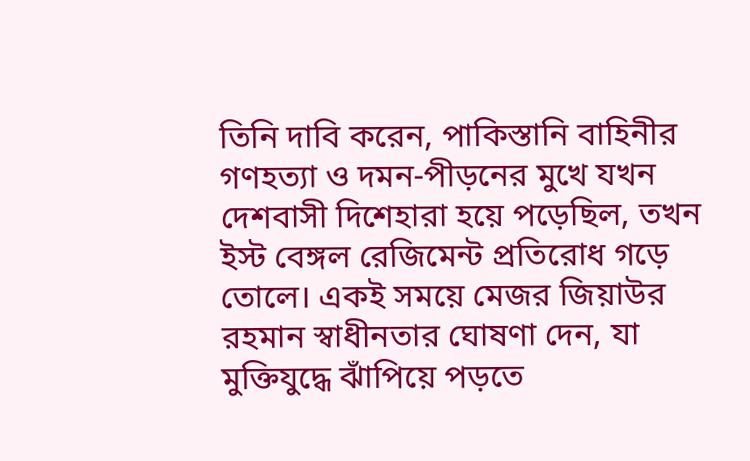তিনি দাবি করেন, পাকিস্তানি বাহিনীর গণহত্যা ও দমন-পীড়নের মুখে যখন দেশবাসী দিশেহারা হয়ে পড়েছিল, তখন ইস্ট বেঙ্গল রেজিমেন্ট প্রতিরোধ গড়ে তোলে। একই সময়ে মেজর জিয়াউর রহমান স্বাধীনতার ঘোষণা দেন, যা মুক্তিযুদ্ধে ঝাঁপিয়ে পড়তে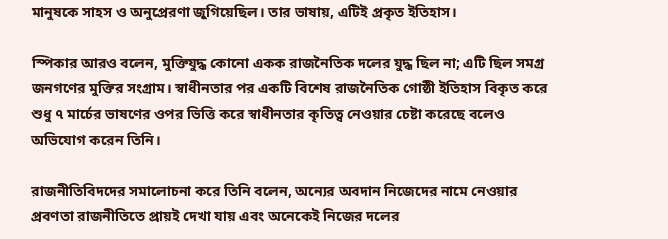মানুষকে সাহস ও অনুপ্রেরণা জুগিয়েছিল। তার ভাষায়, এটিই প্রকৃত ইতিহাস।

স্পিকার আরও বলেন, মুক্তিযুদ্ধ কোনো একক রাজনৈতিক দলের যুদ্ধ ছিল না; এটি ছিল সমগ্র জনগণের মুক্তির সংগ্রাম। স্বাধীনতার পর একটি বিশেষ রাজনৈতিক গোষ্ঠী ইতিহাস বিকৃত করে শুধু ৭ মার্চের ভাষণের ওপর ভিত্তি করে স্বাধীনতার কৃতিত্ব নেওয়ার চেষ্টা করেছে বলেও অভিযোগ করেন তিনি।

রাজনীতিবিদদের সমালোচনা করে তিনি বলেন, অন্যের অবদান নিজেদের নামে নেওয়ার প্রবণতা রাজনীতিতে প্রায়ই দেখা যায় এবং অনেকেই নিজের দলের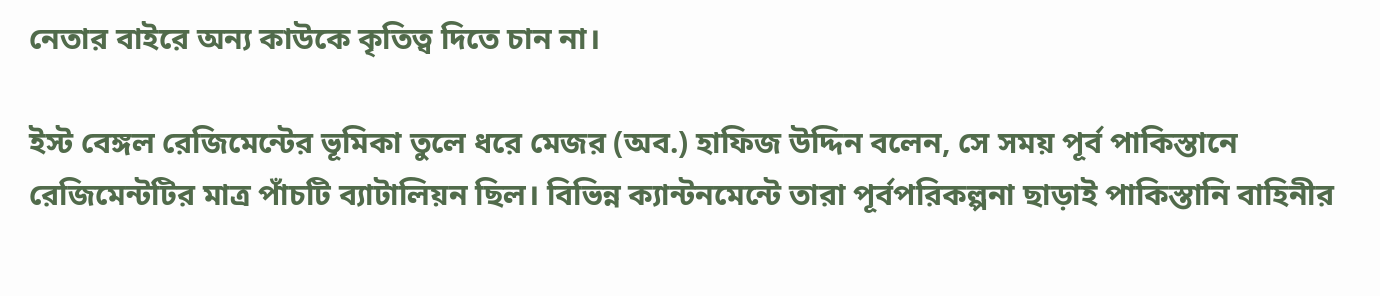নেতার বাইরে অন্য কাউকে কৃতিত্ব দিতে চান না।

ইস্ট বেঙ্গল রেজিমেন্টের ভূমিকা তুলে ধরে মেজর (অব.) হাফিজ উদ্দিন বলেন, সে সময় পূর্ব পাকিস্তানে রেজিমেন্টটির মাত্র পাঁচটি ব্যাটালিয়ন ছিল। বিভিন্ন ক্যান্টনমেন্টে তারা পূর্বপরিকল্পনা ছাড়াই পাকিস্তানি বাহিনীর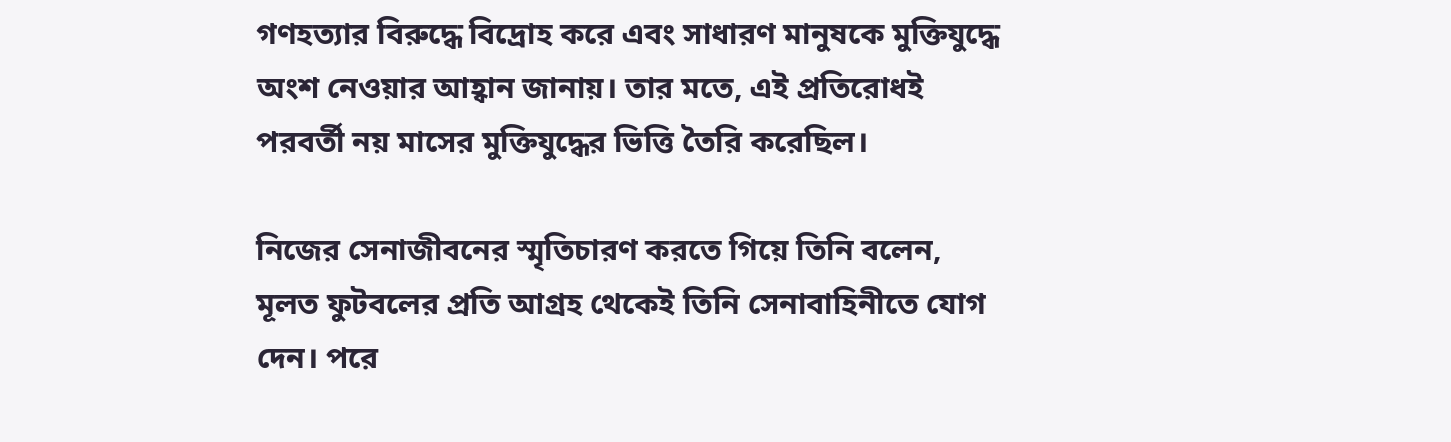গণহত্যার বিরুদ্ধে বিদ্রোহ করে এবং সাধারণ মানুষকে মুক্তিযুদ্ধে অংশ নেওয়ার আহ্বান জানায়। তার মতে, এই প্রতিরোধই পরবর্তী নয় মাসের মুক্তিযুদ্ধের ভিত্তি তৈরি করেছিল।

নিজের সেনাজীবনের স্মৃতিচারণ করতে গিয়ে তিনি বলেন, মূলত ফুটবলের প্রতি আগ্রহ থেকেই তিনি সেনাবাহিনীতে যোগ দেন। পরে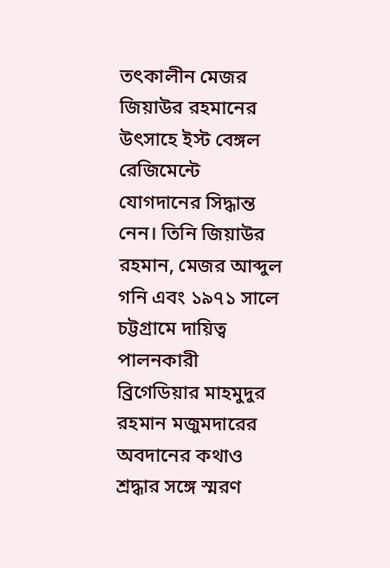তৎকালীন মেজর জিয়াউর রহমানের উৎসাহে ইস্ট বেঙ্গল রেজিমেন্টে যোগদানের সিদ্ধান্ত নেন। তিনি জিয়াউর রহমান, মেজর আব্দুল গনি এবং ১৯৭১ সালে চট্টগ্রামে দায়িত্ব পালনকারী ব্রিগেডিয়ার মাহমুদুর রহমান মজুমদারের অবদানের কথাও শ্রদ্ধার সঙ্গে স্মরণ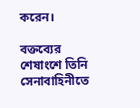করেন।

বক্তব্যের শেষাংশে তিনি সেনাবাহিনীতে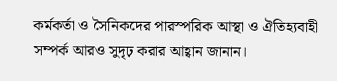কর্মকর্তা ও সৈনিকদের পারস্পরিক আস্থা ও ঐতিহ্যবাহী সম্পর্ক আরও সুদৃঢ় করার আহ্বান জানান।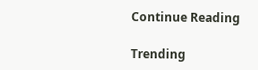Continue Reading

Trending